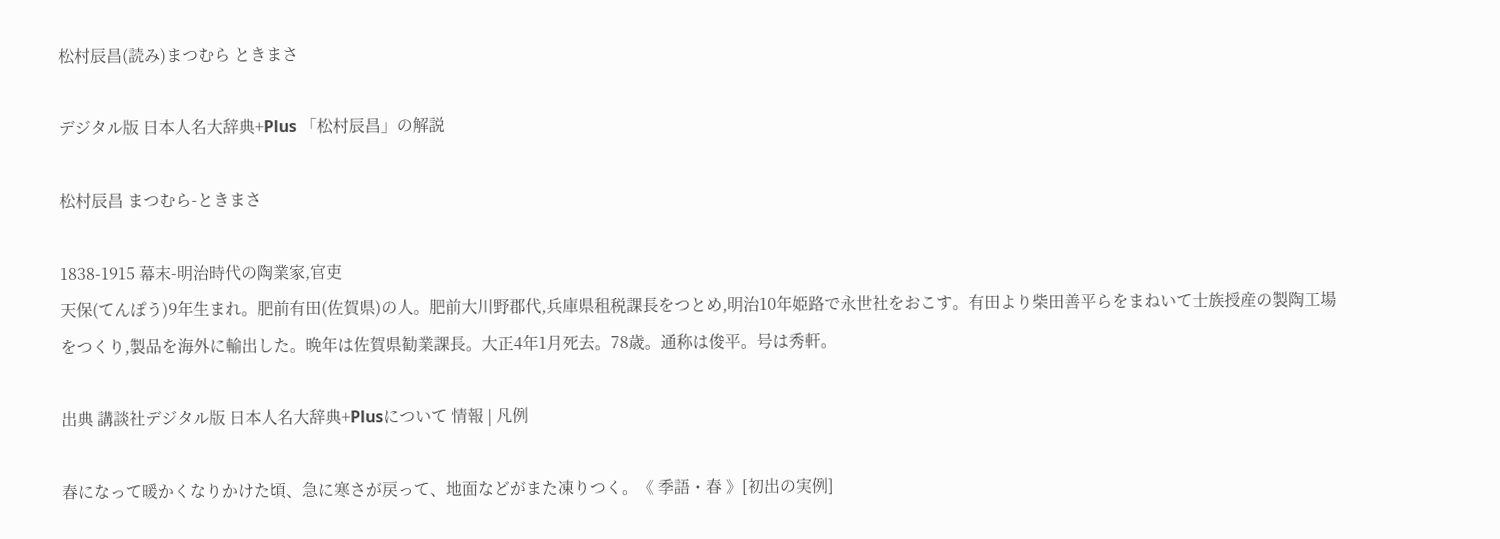松村辰昌(読み)まつむら ときまさ

デジタル版 日本人名大辞典+Plus 「松村辰昌」の解説

松村辰昌 まつむら-ときまさ

1838-1915 幕末-明治時代の陶業家,官吏
天保(てんぽう)9年生まれ。肥前有田(佐賀県)の人。肥前大川野郡代,兵庫県租税課長をつとめ,明治10年姫路で永世社をおこす。有田より柴田善平らをまねいて士族授産の製陶工場をつくり,製品を海外に輸出した。晩年は佐賀県勧業課長。大正4年1月死去。78歳。通称は俊平。号は秀軒。

出典 講談社デジタル版 日本人名大辞典+Plusについて 情報 | 凡例

春になって暖かくなりかけた頃、急に寒さが戻って、地面などがまた凍りつく。《 季語・春 》[初出の実例]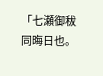「七瀬御秡 同晦日也。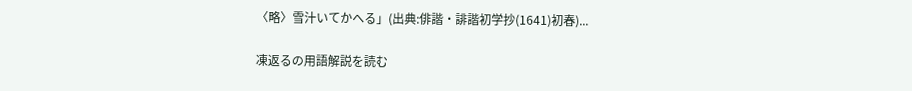〈略〉雪汁いてかへる」(出典:俳諧・誹諧初学抄(1641)初春)...

凍返るの用語解説を読む